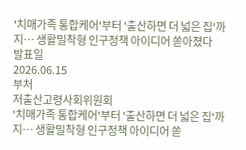'치매가족 통합케어'부터 '출산하면 더 넓은 집'까지… 생활밀착형 인구정책 아이디어 쏟아졌다
발표일
2026.06.15
부처
저출산고령사회위원회
'치매가족 통합케어'부터 '출산하면 더 넓은 집'까지… 생활밀착형 인구정책 아이디어 쏟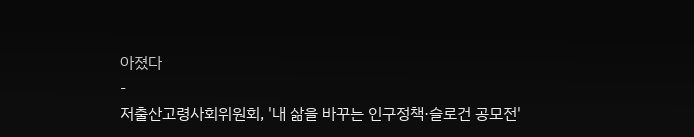아졌다
-
저출산고령사회위원회, '내 삶을 바꾸는 인구정책·슬로건 공모전'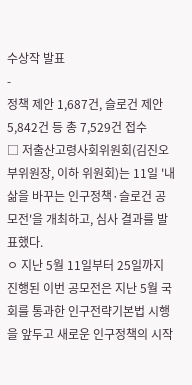수상작 발표
-
정책 제안 1,687건, 슬로건 제안 5,842건 등 총 7,529건 접수
□ 저출산고령사회위원회(김진오 부위원장, 이하 위원회)는 11일 '내 삶을 바꾸는 인구정책·슬로건 공모전'을 개최하고, 심사 결과를 발표했다.
ㅇ 지난 5월 11일부터 25일까지 진행된 이번 공모전은 지난 5월 국회를 통과한 인구전략기본법 시행을 앞두고 새로운 인구정책의 시작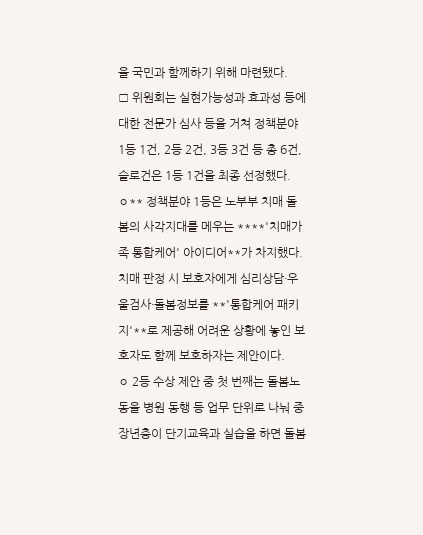을 국민과 함께하기 위해 마련됐다.
□ 위원회는 실현가능성과 효과성 등에 대한 전문가 심사 등을 거쳐 정책분야 1등 1건, 2등 2건, 3등 3건 등 총 6건, 슬로건은 1등 1건을 최종 선정했다.
ㅇ** 정책분야 1등은 노부부 치매 돌봄의 사각지대를 메우는 ****'치매가족 통합케어' 아이디어**가 차지했다. 치매 판정 시 보호자에게 심리상담·우울검사·돌봄정보를 **'통합케어 패키지'**로 제공해 어려운 상황에 놓인 보호자도 함께 보호하자는 제안이다.
ㅇ 2등 수상 제안 중 첫 번째는 돌봄노동을 병원 동행 등 업무 단위로 나눠 중장년층이 단기교육과 실습을 하면 돌봄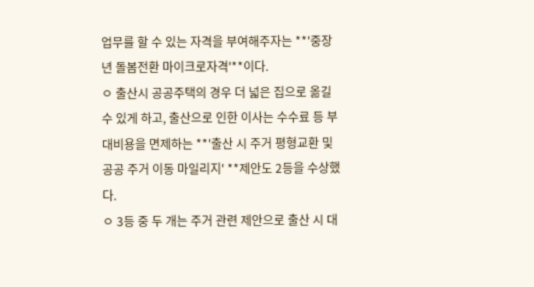업무를 할 수 있는 자격을 부여해주자는 **'중장년 돌봄전환 마이크로자격'**이다.
ㅇ 출산시 공공주택의 경우 더 넓은 집으로 옮길 수 있게 하고, 출산으로 인한 이사는 수수료 등 부대비용을 면제하는 **'출산 시 주거 평형교환 및 공공 주거 이동 마일리지' **제안도 2등을 수상했다.
ㅇ 3등 중 두 개는 주거 관련 제안으로 출산 시 대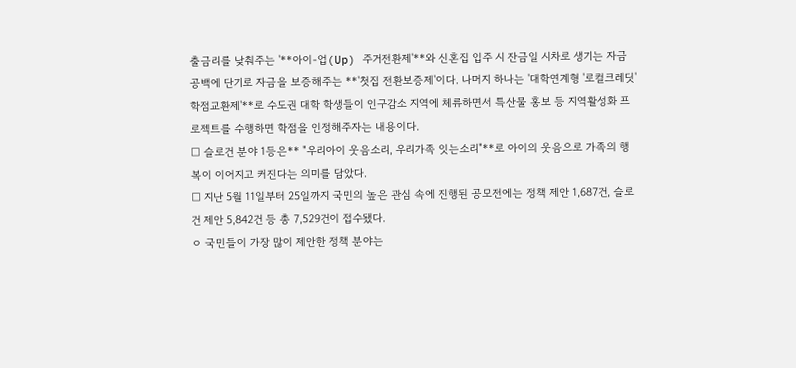출금리를 낮춰주는 '**아이-업(Up) 주거전환제'**와 신혼집 입주 시 잔금일 시차로 생기는 자금 공백에 단기로 자금을 보증해주는 **'첫집 전환보증제'이다. 나머지 하나는 '대학연계형 '로컬크레딧' 학점교환제'**로 수도권 대학 학생들이 인구감소 지역에 체류하면서 특산물 홍보 등 지역활성화 프로젝트를 수행하면 학점을 인정해주자는 내용이다.
□ 슬로건 분야 1등은** "우리아이 웃음소리, 우리가족 잇는소리"**로 아이의 웃음으로 가족의 행복이 이어지고 커진다는 의미를 담았다.
□ 지난 5월 11일부터 25일까지 국민의 높은 관심 속에 진행된 공모전에는 정책 제안 1,687건, 슬로건 제안 5,842건 등 총 7,529건이 접수됐다.
ㅇ 국민들이 가장 많이 제안한 정책 분야는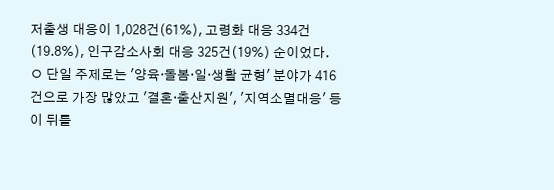저출생 대응이 1,028건(61%), 고령화 대응 334건(19.8%), 인구감소사회 대응 325건(19%) 순이었다.
ㅇ 단일 주제로는 '양육·돌봄·일·생활 균형' 분야가 416건으로 가장 많았고 '결혼·출산지원', '지역소멸대응' 등이 뒤를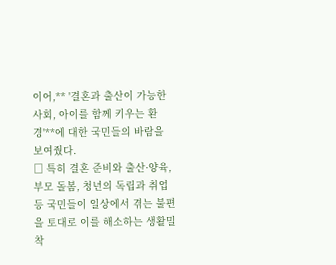이어,** '결혼과 출산이 가능한 사회, 아이를 함께 키우는 환경'**에 대한 국민들의 바람을 보여줬다.
□ 특히 결혼 준비와 출산·양육, 부모 돌봄, 청년의 독립과 취업 등 국민들이 일상에서 겪는 불편을 토대로 이를 해소하는 생활밀착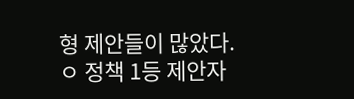형 제안들이 많았다.
ㅇ 정책 1등 제안자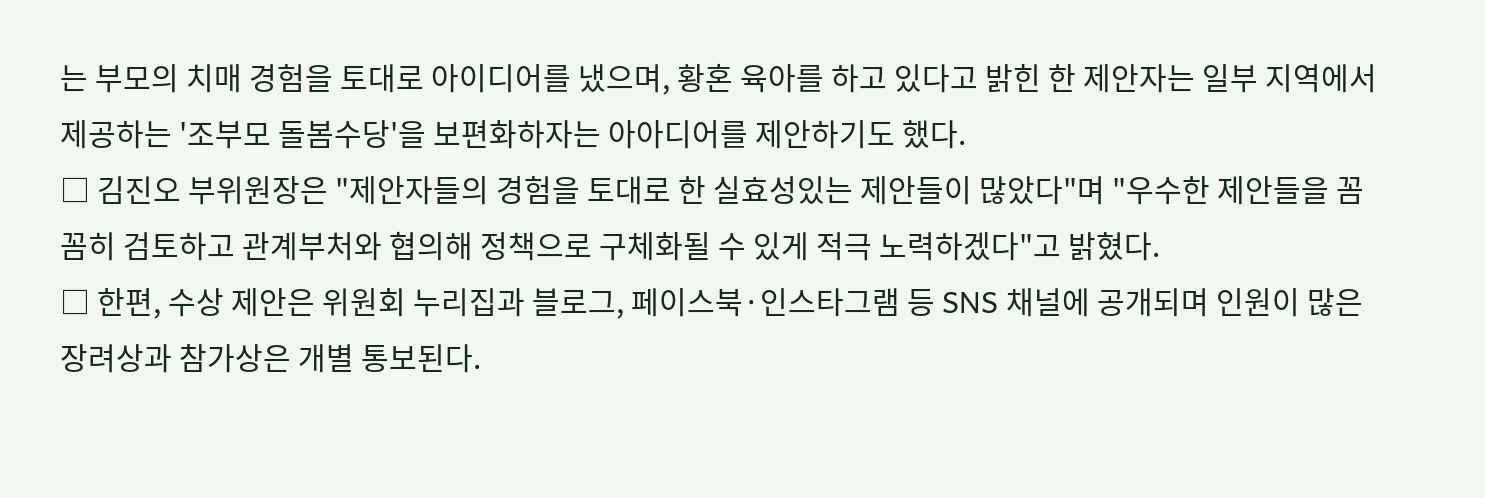는 부모의 치매 경험을 토대로 아이디어를 냈으며, 황혼 육아를 하고 있다고 밝힌 한 제안자는 일부 지역에서 제공하는 '조부모 돌봄수당'을 보편화하자는 아아디어를 제안하기도 했다.
□ 김진오 부위원장은 "제안자들의 경험을 토대로 한 실효성있는 제안들이 많았다"며 "우수한 제안들을 꼼꼼히 검토하고 관계부처와 협의해 정책으로 구체화될 수 있게 적극 노력하겠다"고 밝혔다.
□ 한편, 수상 제안은 위원회 누리집과 블로그, 페이스북·인스타그램 등 SNS 채널에 공개되며 인원이 많은 장려상과 참가상은 개별 통보된다.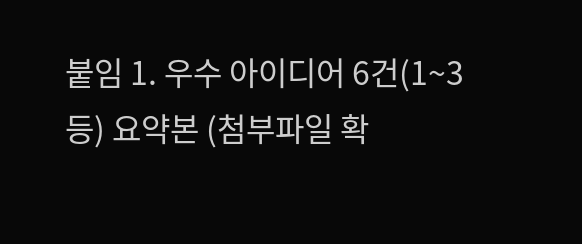붙임 1. 우수 아이디어 6건(1~3등) 요약본 (첨부파일 확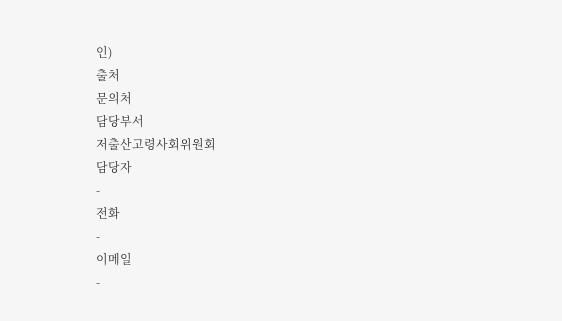인)
출처
문의처
담당부서
저출산고령사회위원회
담당자
-
전화
-
이메일
-